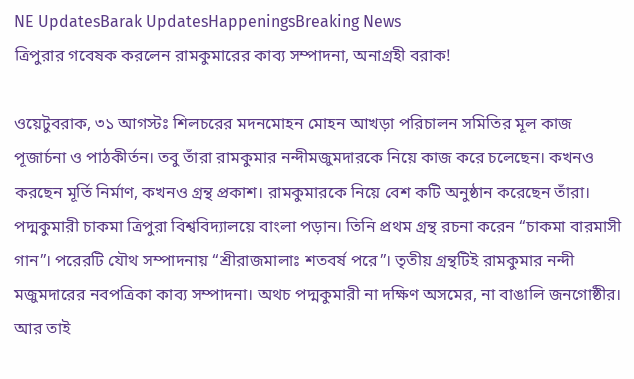NE UpdatesBarak UpdatesHappeningsBreaking News
ত্রিপুরার গবেষক করলেন রামকুমারের কাব্য সম্পাদনা, অনাগ্রহী বরাক!

ওয়েটুবরাক, ৩১ আগস্টঃ শিলচরের মদনমোহন মোহন আখড়া পরিচালন সমিতির মূল কাজ পূজার্চনা ও পাঠকীর্তন। তবু তাঁরা রামকুমার নন্দীমজুমদারকে নিয়ে কাজ করে চলেছেন। কখনও করছেন মূর্তি নির্মাণ, কখনও গ্রন্থ প্রকাশ। রামকুমারকে নিয়ে বেশ কটি অনুষ্ঠান করেছেন তাঁরা।
পদ্মকুমারী চাকমা ত্রিপুরা বিশ্ববিদ্যালয়ে বাংলা পড়ান। তিনি প্রথম গ্রন্থ রচনা করেন “চাকমা বারমাসী গান”। পরেরটি যৌথ সম্পাদনায় “শ্রীরাজমালাঃ শতবর্ষ পরে”। তৃতীয় গ্রন্থটিই রামকুমার নন্দী মজুমদারের নবপত্রিকা কাব্য সম্পাদনা। অথচ পদ্মকুমারী না দক্ষিণ অসমের, না বাঙালি জনগোষ্ঠীর।
আর তাই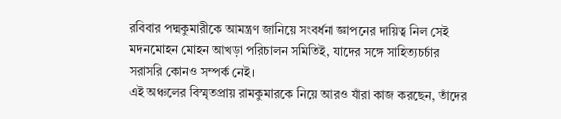রবিবার পদ্মকুমারীকে আমন্ত্রণ জানিয়ে সংবর্ধনা জ্ঞাপনের দায়িত্ব নিল সেই মদনমোহন মোহন আখড়া পরিচালন সমিতিই, যাদের সঙ্গে সাহিত্যচর্চার সরাসরি কোনও সম্পর্ক নেই।
এই অঞ্চলের বিস্মৃতপ্রায় রামকুমারকে নিয়ে আরও যাঁরা কাজ করছেন, তাঁদের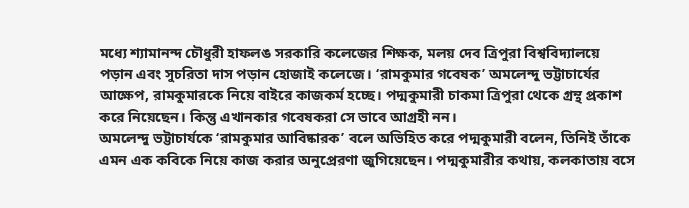মধ্যে শ্যামানন্দ চৌধুরী হাফলঙ সরকারি কলেজের শিক্ষক, মলয় দেব ত্রিপুরা বিশ্ববিদ্যালয়ে পড়ান এবং সুচরিতা দাস পড়ান হোজাই কলেজে। ‘রামকুমার গবেষক’ অমলেন্দু ভট্টাচার্যের আক্ষেপ, রামকুমারকে নিয়ে বাইরে কাজকর্ম হচ্ছে। পদ্মকুমারী চাকমা ত্রিপুরা থেকে গ্রন্থ প্রকাশ করে নিয়েছেন। কিন্তু এখানকার গবেষকরা সে ভাবে আগ্রহী নন।
অমলেন্দু ভট্টাচার্যকে ‘রামকুমার আবিষ্কারক’ বলে অভিহিত করে পদ্মকুমারী বলেন, তিনিই তাঁকে এমন এক কবিকে নিয়ে কাজ করার অনুপ্রেরণা জুগিয়েছেন। পদ্মকুমারীর কথায়, কলকাতায় বসে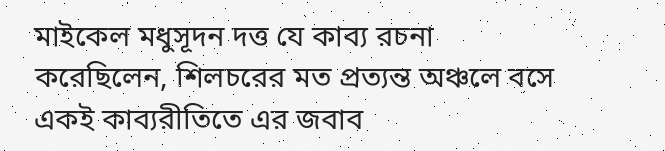মাইকেল মধুসূদন দত্ত যে কাব্য রচনা করেছিলেন, শিলচরের মত প্রত্যন্ত অঞ্চলে বসে একই কাব্যরীতিতে এর জবাব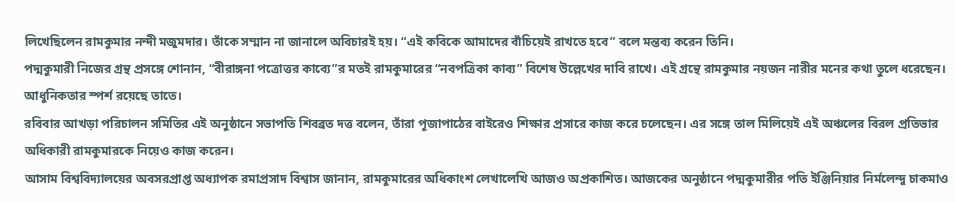লিখেছিলেন রামকুমার নন্দী মজুমদার। তাঁকে সম্মান না জানালে অবিচারই হয়। “এই কবিকে আমাদের বাঁচিয়েই রাখতে হবে” বলে মন্তব্য করেন তিনি।
পদ্মকুমারী নিজের গ্রন্থ প্রসঙ্গে শোনান, “বীরাঙ্গনা পত্রোত্তর কাব্যে”র মতই রামকুমারের “নবপত্রিকা কাব্য” বিশেষ উল্লেখের দাবি রাখে। এই গ্রন্থে রামকুমার নয়জন নারীর মনের কথা তুলে ধরেছেন। আধুনিকতার স্পর্শ রয়েছে তাতে।
রবিবার আখড়া পরিচালন সমিতির এই অনুষ্ঠানে সভাপতি শিবব্রত দত্ত বলেন, তাঁরা পূজাপাঠের বাইরেও শিক্ষার প্রসারে কাজ করে চলেছেন। এর সঙ্গে তাল মিলিয়েই এই অঞ্চলের বিরল প্রতিভার অধিকারী রামকুমারকে নিয়েও কাজ করেন।
আসাম বিশ্ববিদ্যালয়ের অবসরপ্রাপ্ত অধ্যাপক রমাপ্রসাদ বিশ্বাস জানান, রামকুমারের অধিকাংশ লেখালেখি আজও অপ্রকাশিত। আজকের অনুষ্ঠানে পদ্মকুমারীর পতি ইঞ্জিনিয়ার নির্মলেন্দু চাকমাও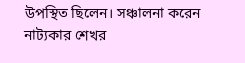উপস্থিত ছিলেন। সঞ্চালনা করেন নাট্যকার শেখর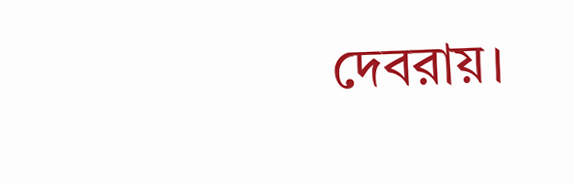দেবরায়।